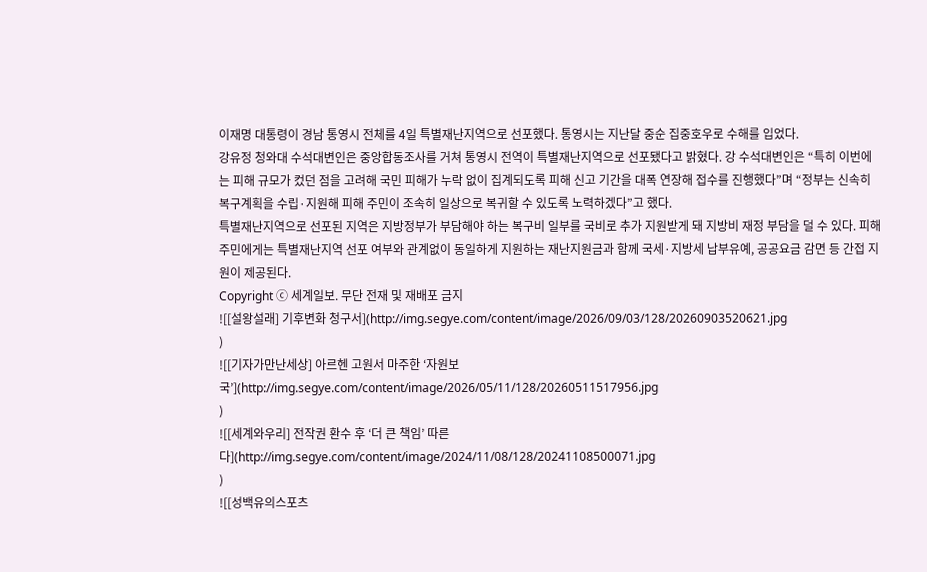이재명 대통령이 경남 통영시 전체를 4일 특별재난지역으로 선포했다. 통영시는 지난달 중순 집중호우로 수해를 입었다.
강유정 청와대 수석대변인은 중앙합동조사를 거쳐 통영시 전역이 특별재난지역으로 선포됐다고 밝혔다. 강 수석대변인은 “특히 이번에는 피해 규모가 컸던 점을 고려해 국민 피해가 누락 없이 집계되도록 피해 신고 기간을 대폭 연장해 접수를 진행했다”며 “정부는 신속히 복구계획을 수립·지원해 피해 주민이 조속히 일상으로 복귀할 수 있도록 노력하겠다”고 했다.
특별재난지역으로 선포된 지역은 지방정부가 부담해야 하는 복구비 일부를 국비로 추가 지원받게 돼 지방비 재정 부담을 덜 수 있다. 피해 주민에게는 특별재난지역 선포 여부와 관계없이 동일하게 지원하는 재난지원금과 함께 국세·지방세 납부유예, 공공요금 감면 등 간접 지원이 제공된다.
Copyright ⓒ 세계일보. 무단 전재 및 재배포 금지
![[설왕설래] 기후변화 청구서](http://img.segye.com/content/image/2026/09/03/128/20260903520621.jpg
)
![[기자가만난세상] 아르헨 고원서 마주한 ‘자원보국’](http://img.segye.com/content/image/2026/05/11/128/20260511517956.jpg
)
![[세계와우리] 전작권 환수 후 ‘더 큰 책임’ 따른다](http://img.segye.com/content/image/2024/11/08/128/20241108500071.jpg
)
![[성백유의스포츠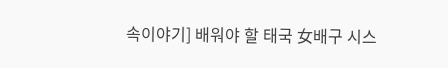속이야기] 배워야 할 태국 女배구 시스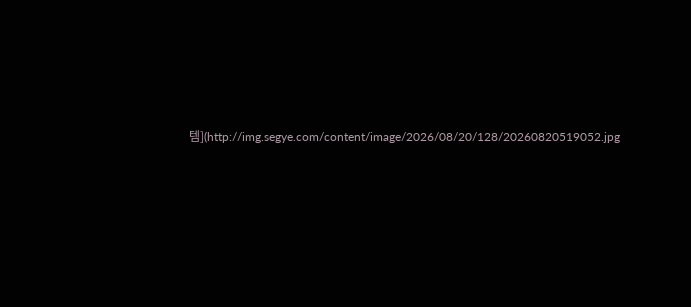템](http://img.segye.com/content/image/2026/08/20/128/20260820519052.jpg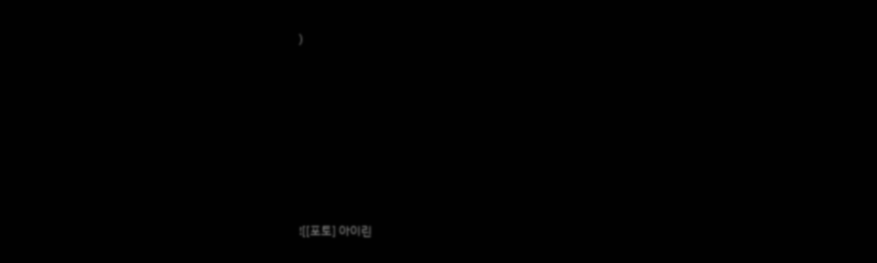)







![[포토] 아이린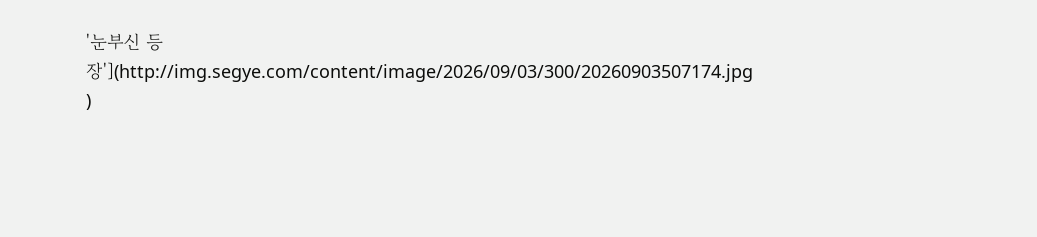'눈부신 등장'](http://img.segye.com/content/image/2026/09/03/300/20260903507174.jpg
)